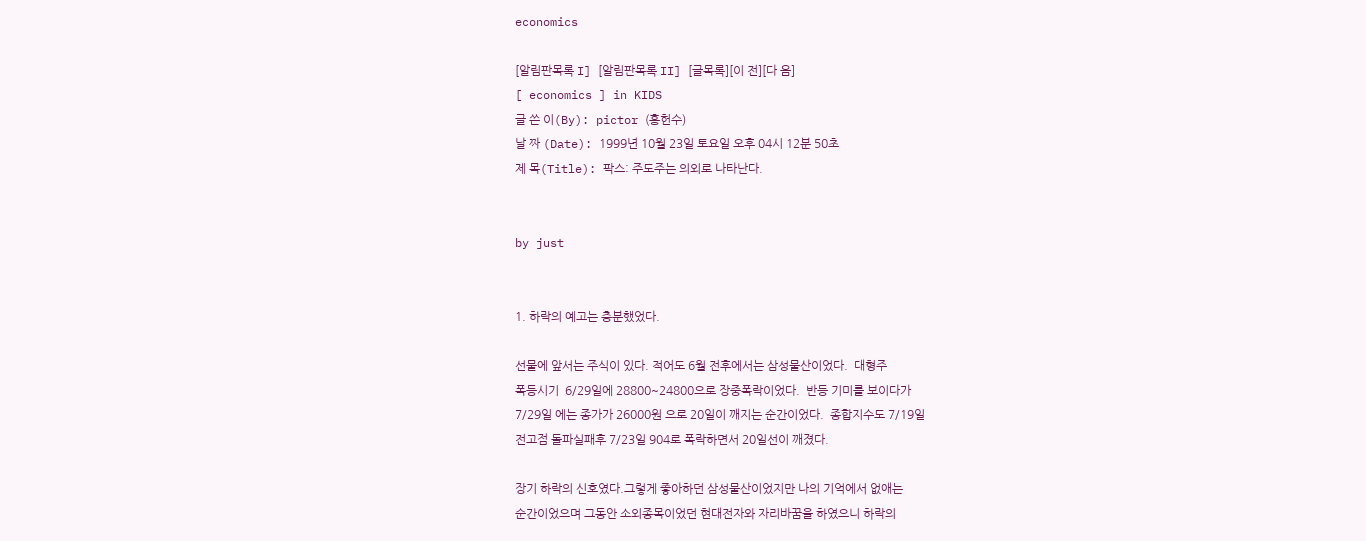economics

[알림판목록 I] [알림판목록 II] [글목록][이 전][다 음]
[ economics ] in KIDS
글 쓴 이(By): pictor (홍헌수)
날 짜 (Date): 1999년 10월 23일 토요일 오후 04시 12분 50초
제 목(Title): 팍스: 주도주는 의외로 나타난다.


by just


1. 하락의 예고는 충분했었다.

선물에 앞서는 주식이 있다. 적어도 6월 전후에서는 삼성물산이었다.  대형주
폭등시기  6/29일에 28800~24800으로 장중폭락이었다.  반등 기미를 보이다가
7/29일 에는 종가가 26000원 으로 20일이 깨지는 순간이었다.  종합지수도 7/19일
전고점 돌파실패후 7/23일 904로 폭락하면서 20일선이 깨졌다.

장기 하락의 신호였다.그렇게 좋아하던 삼성물산이었지만 나의 기억에서 없애는
순간이었으며 그동안 소외종목이었던 현대전자와 자리바꿈을 하였으니 하락의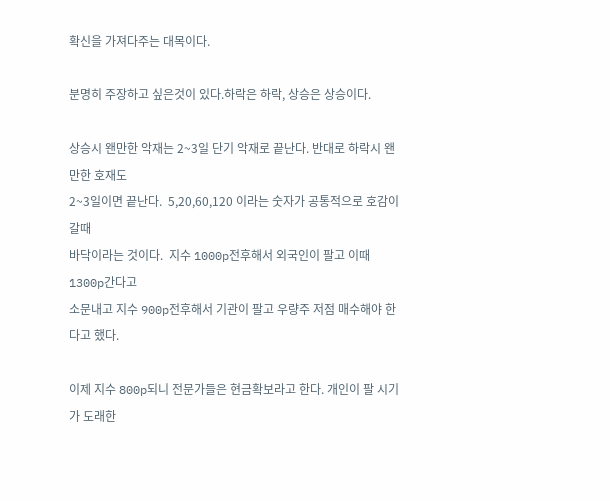확신을 가져다주는 대목이다.

분명히 주장하고 싶은것이 있다.하락은 하락, 상승은 상승이다.

상승시 왠만한 악재는 2~3일 단기 악재로 끝난다. 반대로 하락시 왠만한 호재도
2~3일이면 끝난다.  5,20,60,120 이라는 숫자가 공통적으로 호감이 갈때
바닥이라는 것이다.  지수 1000p전후해서 외국인이 팔고 이때 1300p간다고
소문내고 지수 900p전후해서 기관이 팔고 우량주 저점 매수해야 한다고 했다.

이제 지수 800p되니 전문가들은 현금확보라고 한다. 개인이 팔 시기가 도래한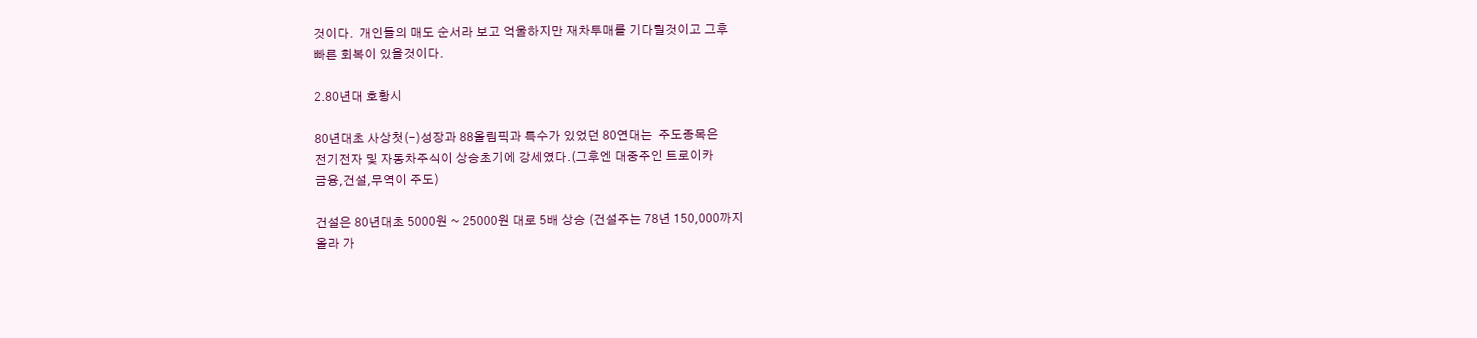것이다.  개인들의 매도 순서라 보고 억울하지만 재차투매를 기다릴것이고 그후
빠른 회복이 있을것이다.

2.80년대 호황시

80년대초 사상첫(-)성장과 88올림픽과 특수가 있었던 80연대는  주도종목은
전기전자 및 자동차주식이 상승초기에 강세였다.(그후엔 대중주인 트로이카
금융,건설,무역이 주도)

건설은 80년대초 5000원 ~ 25000원 대로 5배 상승 (건설주는 78년 150,000까지
올라 가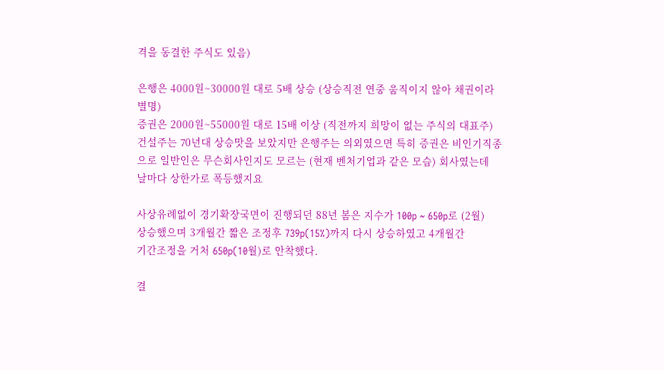격을 동결한 주식도 있음)

은행은 4000원~30000원 대로 5배 상승 (상승직전 연중 움직이지 않아 채권이라
별명)
증권은 2000원~55000원 대로 15배 이상 (직전까지 희망이 없는 주식의 대표주)
건설주는 70년대 상승맛을 보았지만 은행주는 의외였으면 특히 증권은 비인기직종
으로 일반인은 무슨회사인지도 모르는 (현재 벤처기업과 같은 모습) 회사였는데
날마다 상한가로 폭등했지요

사상유례없이 경기확장국면이 진행되던 88년 봄은 지수가 100p ~ 650p로 (2월)
상승했으며 3개월간 짧은 조정후 739p(15%)까지 다시 상승하였고 4개월간
기간조정을 거처 650p(10월)로 안착했다.

결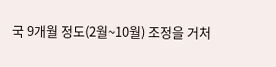국 9개월 정도(2월~10월) 조정을 거처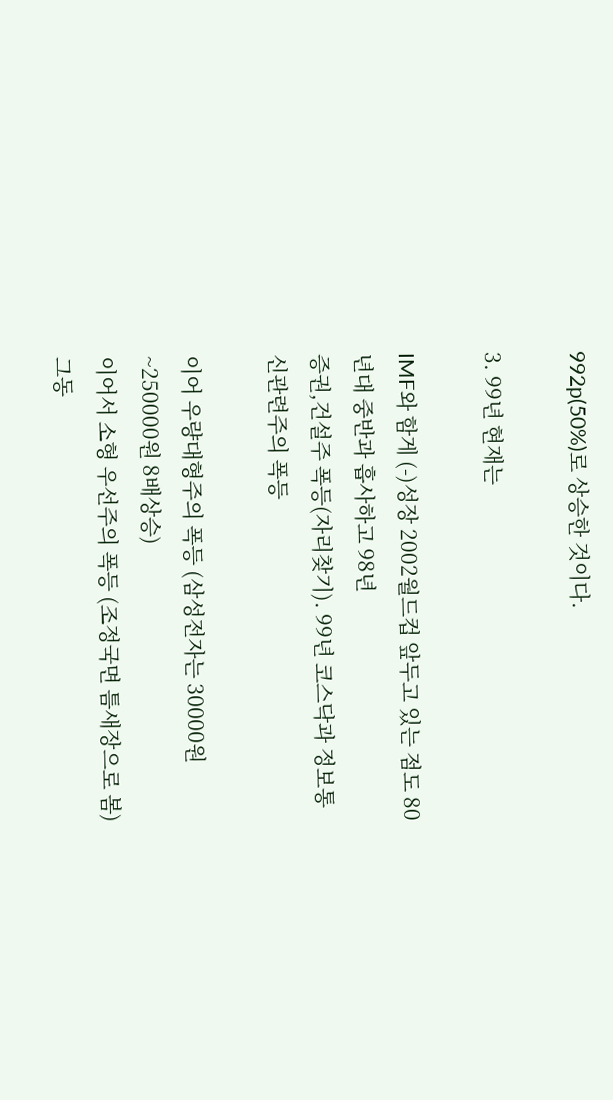992p(50%)로 상승한 것이다.

3. 99년 현재는

IMF와 함게 (-)성장 2002월드컵 앞두고 있는 점도 80년대 중반과 흡사하고 98년
증권,건설주 폭등(자리찾기). 99년 코스닥과 정보통신관련주의 폭등

이어 우량대형주의 폭등 (삼성전자는 30000원~250000원 8배상승)
이어서 소형 우선주의 폭등 (조정국면 틈새장으로 봄)
그동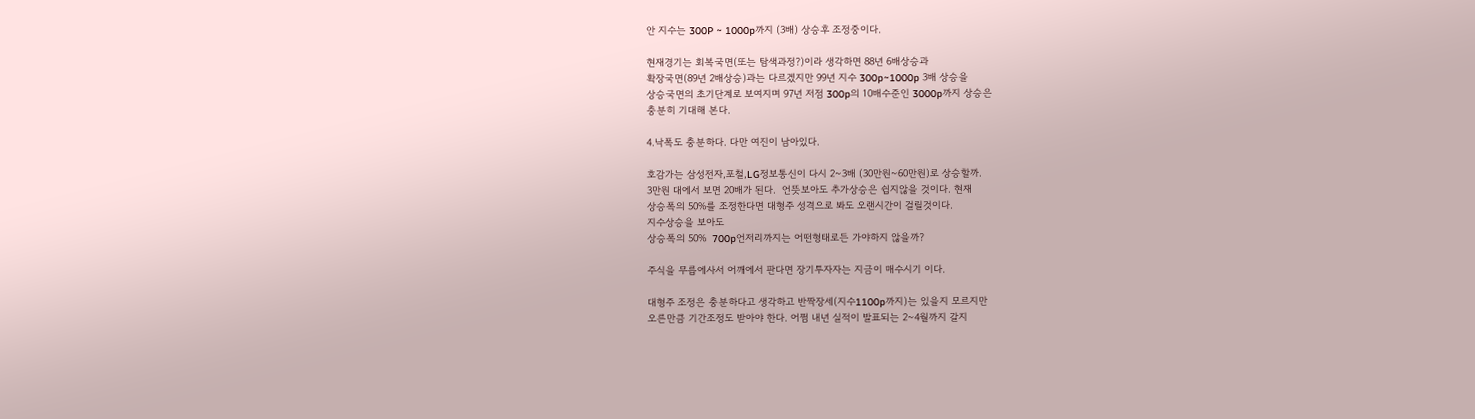안 지수는 300P ~ 1000p까지 (3배) 상승후 조정중이다.

현재경기는 회복국면(또는 탐색과정?)이라 생각하면 88년 6배상승과
확장국면(89년 2배상승)과는 다르겠지만 99년 지수 300p~1000p 3배 상승을
상승국면의 초기단계로 보여지며 97년 저점 300p의 10배수준인 3000p까지 상승은
충분히 기대해 본다.

4.낙폭도 충분하다. 다만 여진이 남아있다.

호감가는 삼성전자,포철,LG정보통신이 다시 2~3배 (30만원~60만원)로 상승할까.
3만원 대에서 보면 20배가 된다.  언뜻보아도 추가상승은 쉽지않을 것이다. 현재
상승폭의 50%를 조정한다면 대형주 성격으로 봐도 오랜시간이 걸릴것이다.
지수상승을 보아도
상승폭의 50%  700p언저리까지는 어떤형태로든 가야하지 않을까?

주식을 무릅에사서 어깨에서 판다면 장기투자자는 지금이 매수시기 이다.

대형주 조정은 충분하다고 생각하고 반짝장세(지수1100p까지)는 있을지 모르지만
오른만큼 기간조정도 받아야 한다. 어쩜 내년 실적이 발표되는 2~4월까지 갈지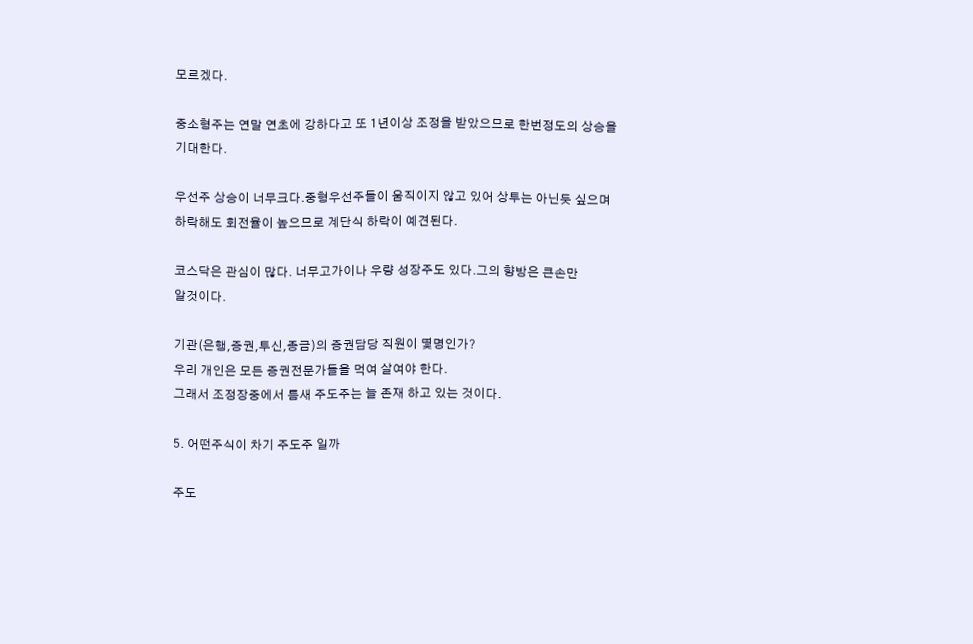모르겠다.

중소형주는 연말 연초에 강하다고 또 1년이상 조정을 받았으므로 한번정도의 상승을
기대한다.

우선주 상승이 너무크다.중형우선주들이 움직이지 않고 있어 상투는 아닌듯 싶으며
하락해도 회전율이 높으므로 계단식 하락이 예견된다.

코스닥은 관심이 많다. 너무고가이나 우량 성장주도 있다.그의 향방은 큰손만
알것이다.

기관(은행,증권,투신,종금)의 증권담당 직원이 몇명인가?
우리 개인은 모든 증권전문가들을 먹여 살여야 한다.
그래서 조정장중에서 틈새 주도주는 늘 존재 하고 있는 것이다.

5. 어떤주식이 차기 주도주 일까

주도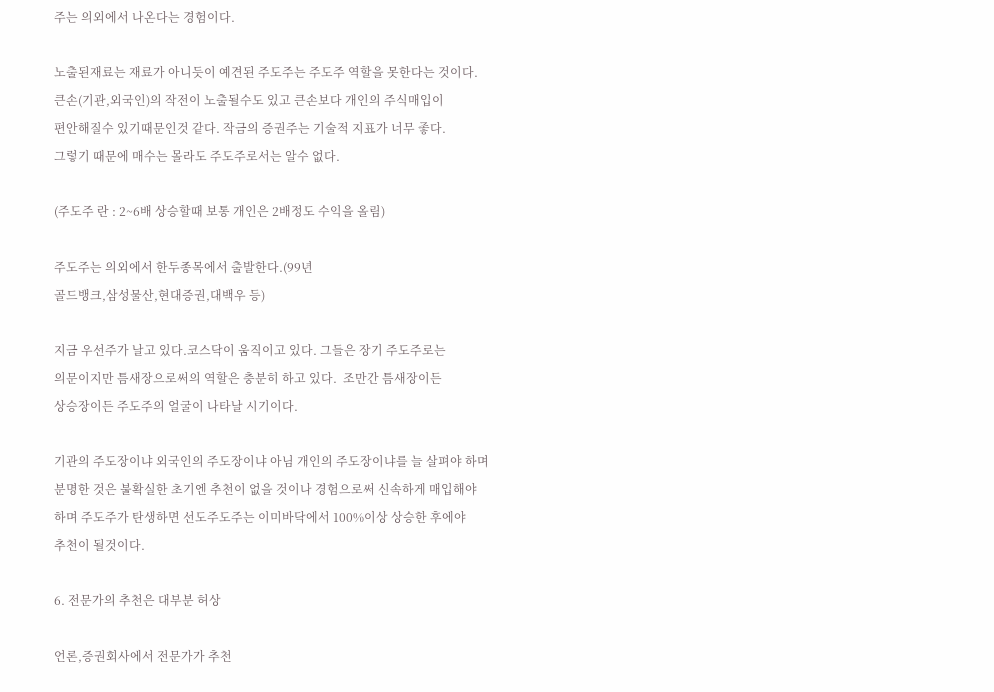주는 의외에서 나온다는 경험이다.

노출된재료는 재료가 아니듯이 예견된 주도주는 주도주 역할을 못한다는 것이다.
큰손(기관,외국인)의 작전이 노출될수도 있고 큰손보다 개인의 주식매입이
편안해질수 있기때문인것 같다. 작금의 증권주는 기술적 지표가 너무 좋다.
그렇기 때문에 매수는 몰라도 주도주로서는 알수 없다.

(주도주 란 : 2~6배 상승할때 보통 개인은 2배정도 수익을 올림)

주도주는 의외에서 한두종목에서 출발한다.(99년
골드뱅크,삼성물산,현대증권,대백우 등)

지금 우선주가 날고 있다.코스닥이 움직이고 있다. 그들은 장기 주도주로는
의문이지만 틈새장으로써의 역할은 충분히 하고 있다.  조만간 틈새장이든
상승장이든 주도주의 얼굴이 나타날 시기이다.

기관의 주도장이냐 외국인의 주도장이냐 아님 개인의 주도장이냐를 늘 살펴야 하며
분명한 것은 불확실한 초기엔 추천이 없을 것이나 경험으로써 신속하게 매입해야
하며 주도주가 탄생하면 선도주도주는 이미바닥에서 100%이상 상승한 후에야
추천이 될것이다.

6. 전문가의 추천은 대부분 허상

언론,증권회사에서 전문가가 추천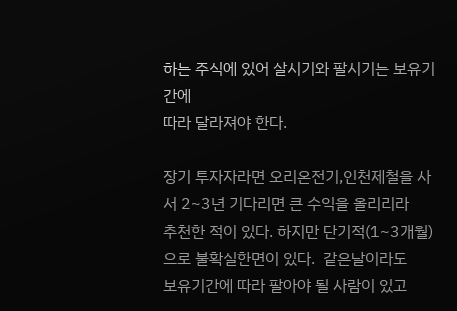하는 주식에 있어 살시기와 팔시기는 보유기간에
따라 달라져야 한다.

장기 투자자라면 오리온전기,인천제철을 사서 2~3년 기다리면 큰 수익을 올리리라
추천한 적이 있다. 하지만 단기적(1~3개월)으로 불확실한면이 있다.  같은날이라도
보유기간에 따라 팔아야 될 사람이 있고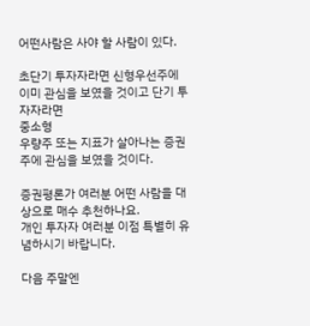어떤사람은 사야 할 사람이 있다.

초단기 투자자라면 신형우선주에 이미 관심을 보였을 것이고 단기 투자자라면
중소형
우량주 또는 지표가 살아나는 증권주에 관심을 보였을 것이다.

증권평론가 여러분 어떤 사람을 대상으로 매수 추천하나요.
개인 투자자 여러분 이점 특별히 유념하시기 바랍니다.

다음 주말엔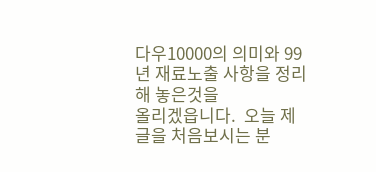다우10000의 의미와 99년 재료노출 사항을 정리해 놓은것을
올리겠읍니다.  오늘 제 글을 처음보시는 분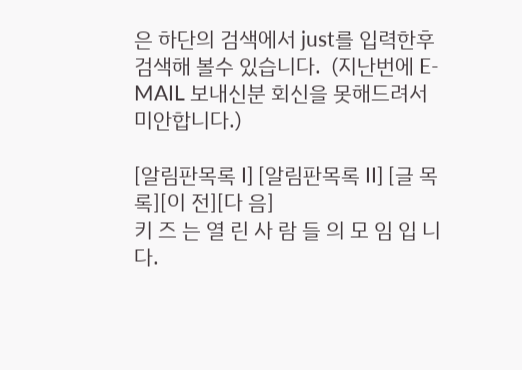은 하단의 검색에서 just를 입력한후
검색해 볼수 있습니다.  (지난번에 E-MAIL 보내신분 회신을 못해드려서
미안합니다.)

[알림판목록 I] [알림판목록 II] [글 목록][이 전][다 음]
키 즈 는 열 린 사 람 들 의 모 임 입 니 다.